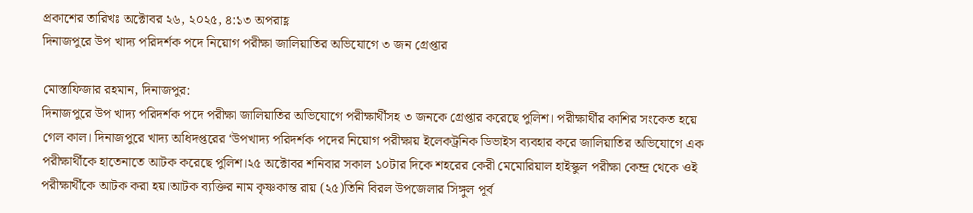প্রকাশের তারিখঃ অক্টোবর ২৬, ২০২৫, ৪:১৩ অপরাহ্ণ
দিনাজপুরে উপ খাদ্য পরিদর্শক পদে নিয়োগ পরীক্ষা জালিয়াতির অভিযোগে ৩ জন গ্রেপ্তার

মোস্তাফিজার রহমান, দিনাজপুর:
দিনাজপুরে উপ খাদ্য পরিদর্শক পদে পরীক্ষা জালিয়াতির অভিযোগে পরীক্ষার্থীসহ ৩ জনকে গ্রেপ্তার করেছে পুলিশ। পরীক্ষার্থীর কাশির সংকেত হয়ে গেল কাল। দিনাজপুরে খাদ্য অধিদপ্তরের ‘উপখাদ্য পরিদর্শক পদের নিয়োগ পরীক্ষায় ইলেকট্রনিক ডিভাইস ব্যবহার করে জালিয়াতির অভিযোগে এক পরীক্ষার্থীকে হাতেনাতে আটক করেছে পুলিশ।২৫ অক্টোবর শনিবার সকাল ১০টার দিকে শহরের কেরী মেমোরিয়াল হাইস্কুল পরীক্ষা কেন্দ্র থেকে ওই পরীক্ষার্থীকে আটক করা হয়।আটক ব্যক্তির নাম কৃষ্ণকান্ত রায় (২৫)তিনি বিরল উপজেলার সিঙ্গুল পূর্ব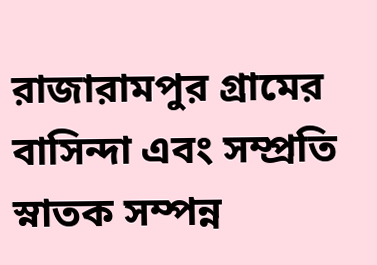রাজারামপুর গ্রামের বাসিন্দা এবং সম্প্রতি স্নাতক সম্পন্ন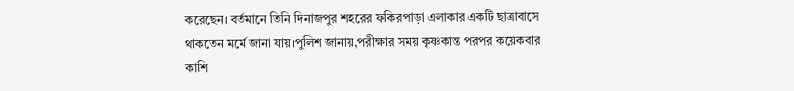করেছেন। বর্তমানে তিনি দিনাজপুর শহরের ফকিরপাড়া এলাকার একটি ছাত্রাবাসে থাকতেন মর্মে জানা যায়।পুলিশ জানায়,পরীক্ষার সময় কৃষ্ণকান্ত পরপর কয়েকবার কাশি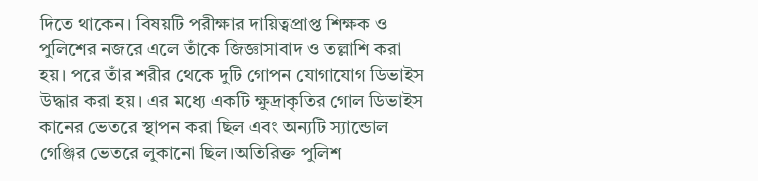দিতে থাকেন। বিষয়টি পরীক্ষার দায়িত্বপ্রাপ্ত শিক্ষক ও পুলিশের নজরে এলে তাঁকে জিজ্ঞাসাবাদ ও তল্লাশি করা হয়। পরে তাঁর শরীর থেকে দুটি গোপন যোগাযোগ ডিভাইস উদ্ধার করা হয়। এর মধ্যে একটি ক্ষুদ্রাকৃতির গোল ডিভাইস কানের ভেতরে স্থাপন করা ছিল এবং অন্যটি স্যান্ডোল গেঞ্জির ভেতরে লুকানো ছিল।অতিরিক্ত পুলিশ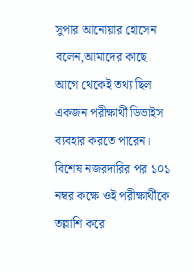সুপার আনোয়ার হোসেন বলেন,আমাদের কাছে আগে থেকেই তথ্য ছিল একজন পরীক্ষার্থী ডিভাইস ব্যবহার করতে পারেন। বিশেষ নজরদারির পর ১০১ নম্বর কক্ষে ওই পরীক্ষার্থীকে তল্লাশি করে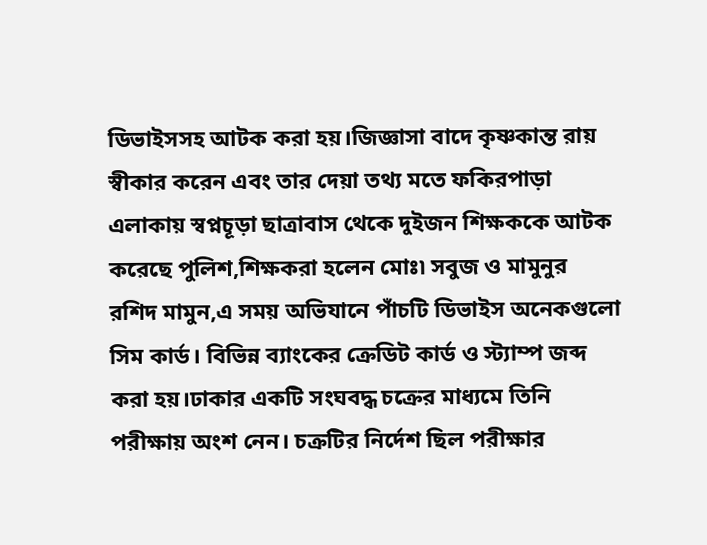ডিভাইসসহ আটক করা হয়।জিজ্ঞাসা বাদে কৃষ্ণকান্ত রায় স্বীকার করেন এবং তার দেয়া তথ্য মতে ফকিরপাড়া এলাকায় স্বপ্নচূড়া ছাত্রাবাস থেকে দুইজন শিক্ষককে আটক করেছে পুলিশ,শিক্ষকরা হলেন মোঃ৷ সবুজ ও মামুনুর রশিদ মামুন,এ সময় অভিযানে পাঁচটি ডিভাইস অনেকগুলো সিম কার্ড। বিভিন্ন ব্যাংকের ক্রেডিট কার্ড ও স্ট্যাম্প জব্দ করা হয়।ঢাকার একটি সংঘবদ্ধ চক্রের মাধ্যমে তিনি পরীক্ষায় অংশ নেন। চক্রটির নির্দেশ ছিল পরীক্ষার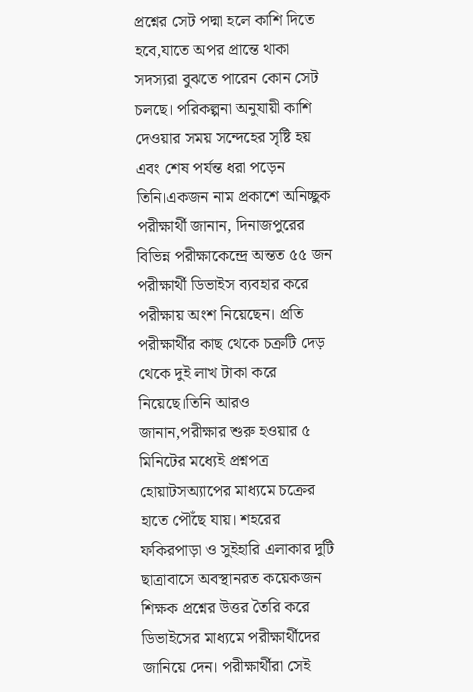প্রশ্নের সেট পদ্মা হলে কাশি দিতে হবে,যাতে অপর প্রান্তে থাকা সদস্যরা বুঝতে পারেন কোন সেট চলছে। পরিকল্পনা অনুযায়ী কাশি দেওয়ার সময় সন্দেহের সৃষ্টি হয় এবং শেষ পর্যন্ত ধরা পড়েন তিনি।একজন নাম প্রকাশে অনিচ্ছুক পরীক্ষার্থী জানান, দিনাজপুরের বিভিন্ন পরীক্ষাকেন্দ্রে অন্তত ৫৫ জন পরীক্ষার্থী ডিভাইস ব্যবহার করে পরীক্ষায় অংশ নিয়েছেন। প্রতি পরীক্ষার্থীর কাছ থেকে চক্রটি দেড় থেকে দুই লাখ টাকা করে নিয়েছে।তিনি আরও জানান,পরীক্ষার শুরু হওয়ার ৫ মিনিটের মধ্যেই প্রশ্নপত্র হোয়াটসঅ্যাপের মাধ্যমে চক্রের হাতে পৌঁছে যায়। শহরের ফকিরপাড়া ও সুইহারি এলাকার দুটি ছাত্রাবাসে অবস্থানরত কয়েকজন শিক্ষক প্রশ্নের উত্তর তৈরি করে ডিভাইসের মাধ্যমে পরীক্ষার্থীদের জানিয়ে দেন। পরীক্ষার্থীরা সেই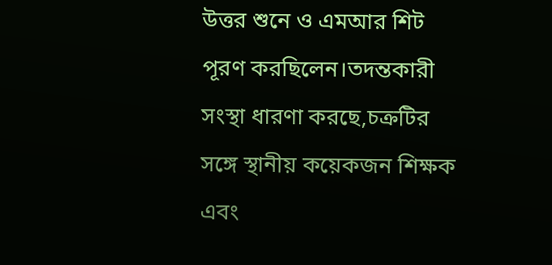উত্তর শুনে ও এমআর শিট পূরণ করছিলেন।তদন্তকারী সংস্থা ধারণা করছে,চক্রটির সঙ্গে স্থানীয় কয়েকজন শিক্ষক এবং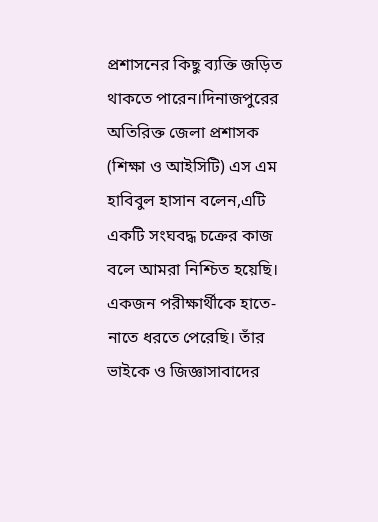প্রশাসনের কিছু ব্যক্তি জড়িত থাকতে পারেন।দিনাজপুরের অতিরিক্ত জেলা প্রশাসক (শিক্ষা ও আইসিটি) এস এম হাবিবুল হাসান বলেন,এটি একটি সংঘবদ্ধ চক্রের কাজ বলে আমরা নিশ্চিত হয়েছি। একজন পরীক্ষার্থীকে হাতে-নাতে ধরতে পেরেছি। তাঁর ভাইকে ও জিজ্ঞাসাবাদের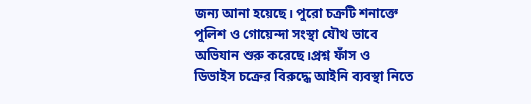জন্য আনা হয়েছে। পুরো চক্রটি শনাক্তে পুলিশ ও গোয়েন্দা সংস্থা যৌথ ভাবে অভিযান শুরু করেছে।প্রশ্ন ফাঁস ও ডিভাইস চক্রের বিরুদ্ধে আইনি ব্যবস্থা নিতে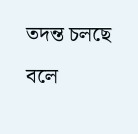তদন্ত চলছে বলে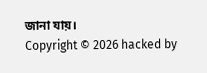জানা যায়।
Copyright © 2026 hacked by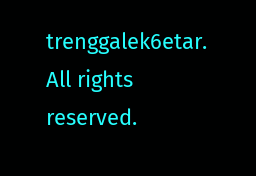trenggalek6etar. All rights reserved.